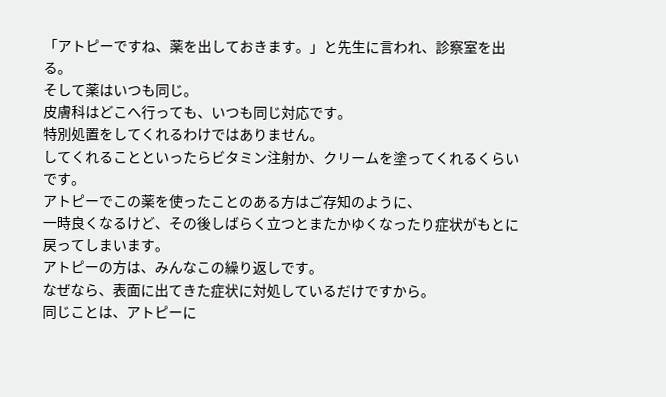「アトピーですね、薬を出しておきます。」と先生に言われ、診察室を出る。
そして薬はいつも同じ。
皮膚科はどこへ行っても、いつも同じ対応です。
特別処置をしてくれるわけではありません。
してくれることといったらビタミン注射か、クリームを塗ってくれるくらいです。
アトピーでこの薬を使ったことのある方はご存知のように、
一時良くなるけど、その後しばらく立つとまたかゆくなったり症状がもとに戻ってしまいます。
アトピーの方は、みんなこの繰り返しです。
なぜなら、表面に出てきた症状に対処しているだけですから。
同じことは、アトピーに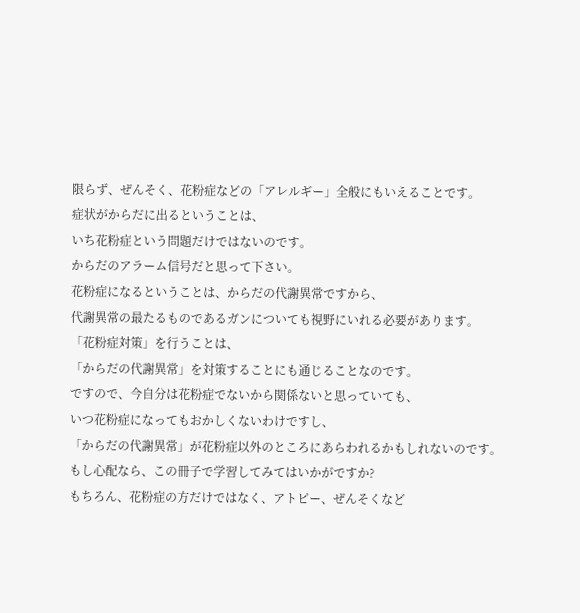限らず、ぜんそく、花粉症などの「アレルギー」全般にもいえることです。
症状がからだに出るということは、
いち花粉症という問題だけではないのです。
からだのアラーム信号だと思って下さい。
花粉症になるということは、からだの代謝異常ですから、
代謝異常の最たるものであるガンについても視野にいれる必要があります。
「花粉症対策」を行うことは、
「からだの代謝異常」を対策することにも通じることなのです。
ですので、今自分は花粉症でないから関係ないと思っていても、
いつ花粉症になってもおかしくないわけですし、
「からだの代謝異常」が花粉症以外のところにあらわれるかもしれないのです。
もし心配なら、この冊子で学習してみてはいかがですか?
もちろん、花粉症の方だけではなく、アトピー、ぜんそくなど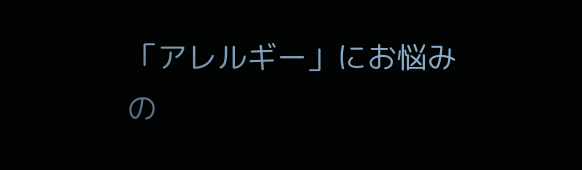「アレルギー」にお悩みの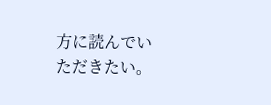方に読んでいただきたい。